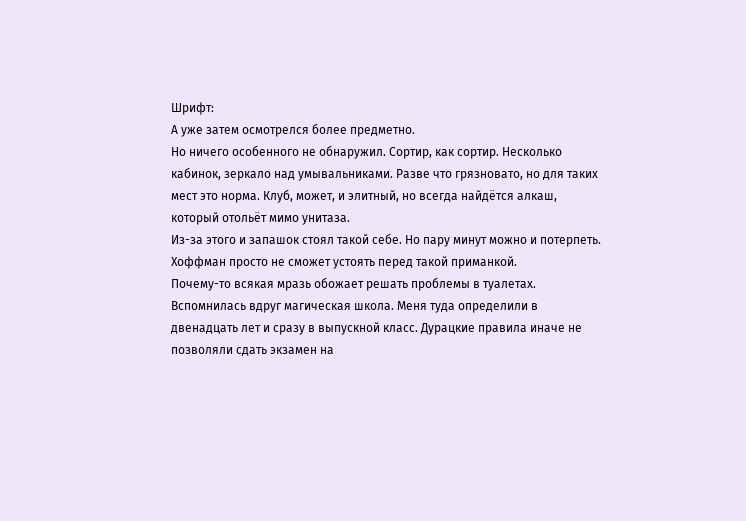Шрифт:
А уже затем осмотрелся более предметно.
Но ничего особенного не обнаружил. Сортир, как сортир. Несколько кабинок, зеркало над умывальниками. Разве что грязновато, но для таких мест это норма. Клуб, может, и элитный, но всегда найдётся алкаш, который отольёт мимо унитаза.
Из-за этого и запашок стоял такой себе. Но пару минут можно и потерпеть.
Хоффман просто не сможет устоять перед такой приманкой.
Почему-то всякая мразь обожает решать проблемы в туалетах. Вспомнилась вдруг магическая школа. Меня туда определили в двенадцать лет и сразу в выпускной класс. Дурацкие правила иначе не позволяли сдать экзамен на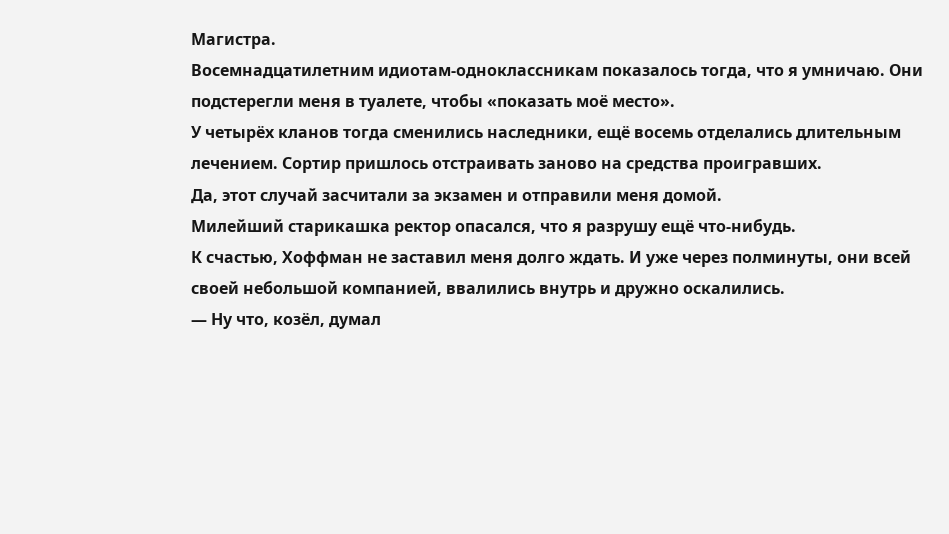Магистра.
Восемнадцатилетним идиотам-одноклассникам показалось тогда, что я умничаю. Они подстерегли меня в туалете, чтобы «показать моё место».
У четырёх кланов тогда сменились наследники, ещё восемь отделались длительным лечением. Сортир пришлось отстраивать заново на средства проигравших.
Да, этот случай засчитали за экзамен и отправили меня домой.
Милейший старикашка ректор опасался, что я разрушу ещё что-нибудь.
К счастью, Хоффман не заставил меня долго ждать. И уже через полминуты, они всей своей небольшой компанией, ввалились внутрь и дружно оскалились.
— Ну что, козёл, думал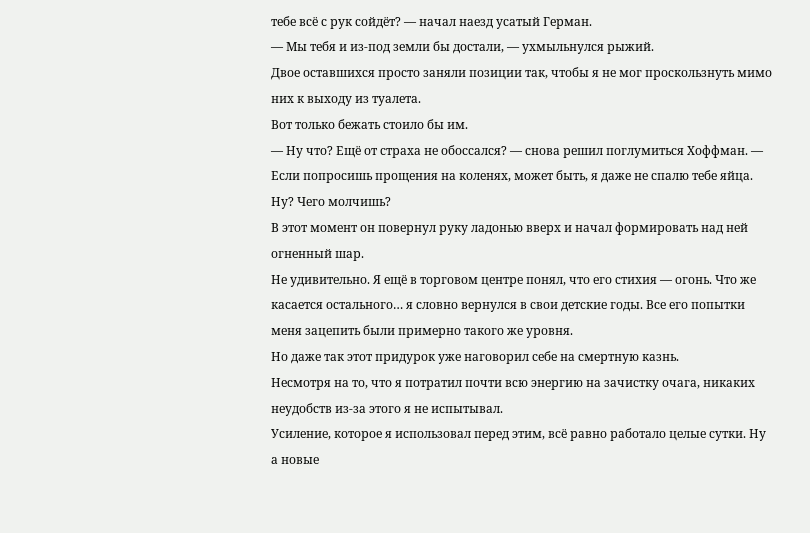тебе всё с рук сойдёт? — начал наезд усатый Герман.
— Мы тебя и из-под земли бы достали, — ухмыльнулся рыжий.
Двое оставшихся просто заняли позиции так, чтобы я не мог проскользнуть мимо них к выходу из туалета.
Вот только бежать стоило бы им.
— Ну что? Ещё от страха не обоссался? — снова решил поглумиться Хоффман. — Если попросишь прощения на коленях, может быть, я даже не спалю тебе яйца. Ну? Чего молчишь?
В этот момент он повернул руку ладонью вверх и начал формировать над ней огненный шар.
Не удивительно. Я ещё в торговом центре понял, что его стихия — огонь. Что же касается остального… я словно вернулся в свои детские годы. Все его попытки меня зацепить были примерно такого же уровня.
Но даже так этот придурок уже наговорил себе на смертную казнь.
Несмотря на то, что я потратил почти всю энергию на зачистку очага, никаких неудобств из-за этого я не испытывал.
Усиление, которое я использовал перед этим, всё равно работало целые сутки. Ну а новые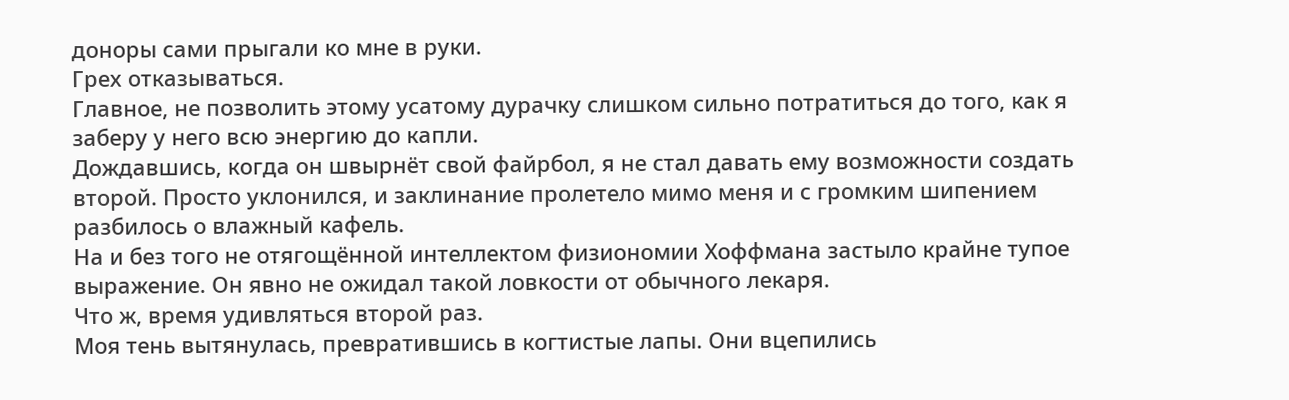доноры сами прыгали ко мне в руки.
Грех отказываться.
Главное, не позволить этому усатому дурачку слишком сильно потратиться до того, как я заберу у него всю энергию до капли.
Дождавшись, когда он швырнёт свой файрбол, я не стал давать ему возможности создать второй. Просто уклонился, и заклинание пролетело мимо меня и с громким шипением разбилось о влажный кафель.
На и без того не отягощённой интеллектом физиономии Хоффмана застыло крайне тупое выражение. Он явно не ожидал такой ловкости от обычного лекаря.
Что ж, время удивляться второй раз.
Моя тень вытянулась, превратившись в когтистые лапы. Они вцепились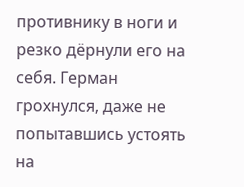противнику в ноги и резко дёрнули его на себя. Герман грохнулся, даже не попытавшись устоять на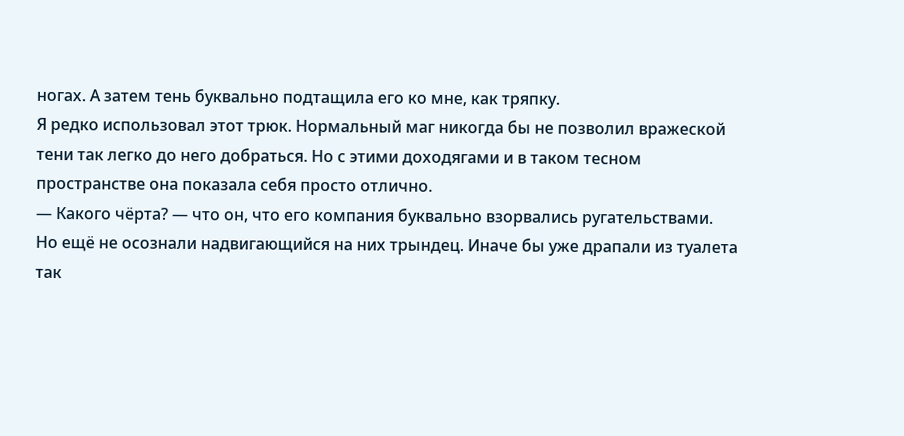ногах. А затем тень буквально подтащила его ко мне, как тряпку.
Я редко использовал этот трюк. Нормальный маг никогда бы не позволил вражеской тени так легко до него добраться. Но с этими доходягами и в таком тесном пространстве она показала себя просто отлично.
— Какого чёрта? — что он, что его компания буквально взорвались ругательствами.
Но ещё не осознали надвигающийся на них трындец. Иначе бы уже драпали из туалета так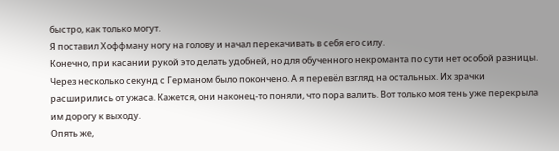быстро, как только могут.
Я поставил Хоффману ногу на голову и начал перекачивать в себя его силу.
Конечно, при касании рукой это делать удобней, но для обученного некроманта по сути нет особой разницы.
Через несколько секунд с Германом было покончено. А я перевёл взгляд на остальных. Их зрачки расширились от ужаса. Кажется, они наконец-то поняли, что пора валить. Вот только моя тень уже перекрыла им дорогу к выходу.
Опять же,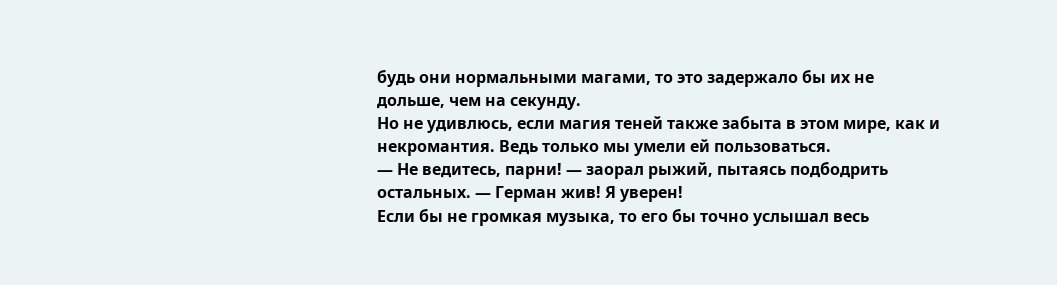будь они нормальными магами, то это задержало бы их не дольше, чем на секунду.
Но не удивлюсь, если магия теней также забыта в этом мире, как и некромантия. Ведь только мы умели ей пользоваться.
— Не ведитесь, парни! — заорал рыжий, пытаясь подбодрить остальных. — Герман жив! Я уверен!
Если бы не громкая музыка, то его бы точно услышал весь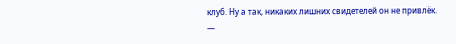клуб. Ну а так, никаких лишних свидетелей он не привлёк.
—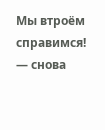Мы втроём справимся! — снова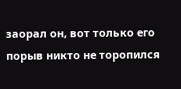заорал он, вот только его порыв никто не торопился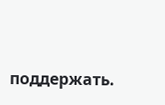поддержать.